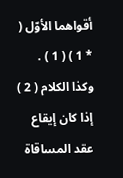أقواهما الأوّل ( * 1 ) ( 1 ) .
وكذا الكلام ( 2 ) إذا كان إيقاع عقد المساقاة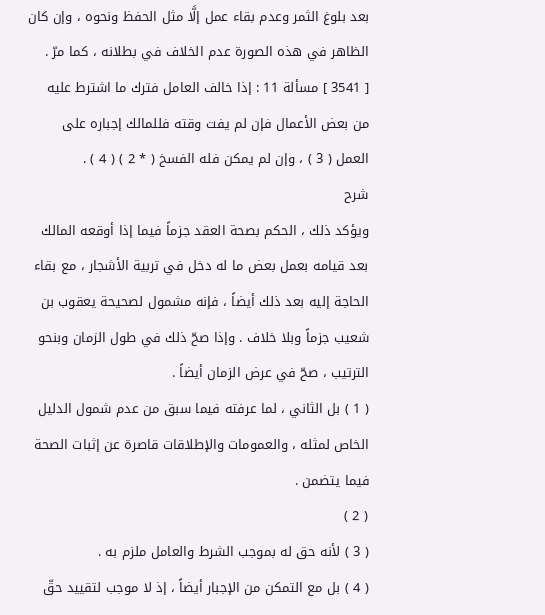بعد بلوغ الثمر وعدم بقاء عمل إلَّا مثل الحفظ ونحوه ، وإن كان الظاهر في هذه الصورة عدم الخلاف في بطلانه ، كما مرّ .
[ 3541 ] مسألة 11 : إذا خالف العامل فترك ما اشترط عليه من بعض الأعمال فإن لم يفت وقته فللمالك إجباره على العمل ( 3 ) ، وإن لم يمكن فله الفسخ ( * 2 ) ( 4 ) .
شرح
ويؤكد ذلك ، الحكم بصحة العقد جزماً فيما إذا أوقعه المالك بعد قيامه بعمل بعض ما له دخل في تربية الأشجار ، مع بقاء الحاجة إليه بعد ذلك أيضاً ، فإنه مشمول لصحيحة يعقوب بن شعيب جزماً وبلا خلاف . وإذا صحّ ذلك في طول الزمان وبنحو الترتيب ، صحّ في عرض الزمان أيضاً .
( 1 ) بل الثاني ، لما عرفته فيما سبق من عدم شمول الدليل الخاص لمثله ، والعمومات والإطلاقات قاصرة عن إثبات الصحة فيما يتضمن .
( 2 )
( 3 ) لأنه حق له بموجب الشرط والعامل ملزم به .
( 4 ) بل مع التمكن من الإجبار أيضاً ، إذ لا موجب لتقييد حقّ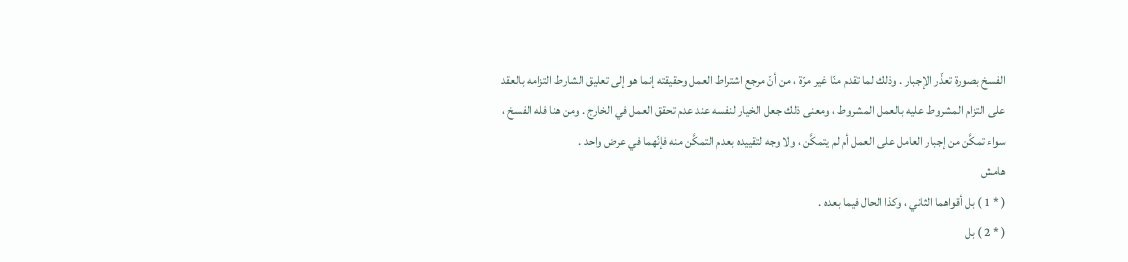الفسخ بصورة تعذّر الإجبار . وذلك لما تقدم منّا غير مرّة ، من أنّ مرجع اشتراط العمل وحقيقته إنما هو إلى تعليق الشارط التزامه بالعقد على التزام المشروط عليه بالعمل المشروط ، ومعنى ذلك جعل الخيار لنفسه عند عدم تحقق العمل في الخارج . ومن هنا فله الفسخ ، سواء تمكَّن من إجبار العامل على العمل أم لم يتمكَّن ، ولا وجه لتقييده بعدم التمكَّن منه فإنّهما في عرض واحد .
هامش
( * 1 ) بل أقواهما الثاني ، وكذا الحال فيما بعده .
( * 2 ) بل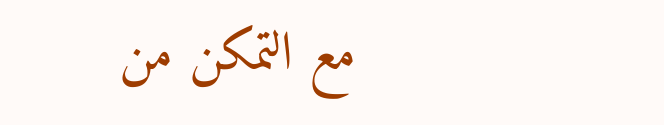مع التمكن من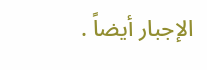الإجبار أيضاً .